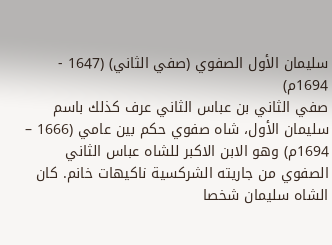سليمان الأول الصفوي (صفي الثاني) (1647 - 1694م)
صفي الثاني بن عباس الثاني عرف كذلك باسم سليمان الأول، شاه صفوي حكم بين عامي (1666 – 1694م) وهو الابن الاكبر للشاه عباس الثاني الصفوي من جاريته الشركسية ناكيهات خانم. كان الشاه سليمان شخصا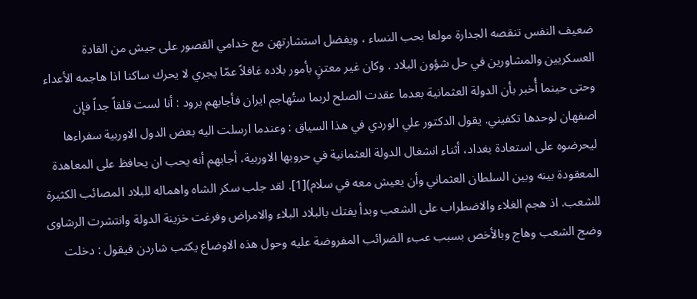ضعيف النفس تنقصه الجدارة مولعا بحب النساء ، ويفضل استشارتهن مع خدامي القصور على جيش من القادة العسكريين والمشاورين في حل شؤون البلاد . وكان غير معتنٍ بأمور بلاده غافلاً عمّا يجري لا يحرك ساكنا اذا هاجمه الأعداء وحتى حينما أُخبر بأن الدولة العثمانية بعدما عقدت الصلح لربما ستُهاجم ايران فأجابهم برود : أنا لست قلقاً جداً فإن اصفهان لوحدها تكفيني. يقول الدكتور علي الوردي في هذا السياق : وعندما ارسلت اليه بعض الدول الاوربية سفراءها ليحرضوه على استعادة بغداد، أثناء انشغال الدولة العثمانية في حروبها الاوربية، أجابهم أنه يحب ان يحافظ على المعاهدة المعقودة بينه وبين السلطان العثماني وأن يعيش معه في سلام)[1]. لقد جلب سكر الشاه واهماله للبلاد المصائب الكثيرة للشعب. اذ هجم الغلاء والاضطراب على الشعب وبدأ يفتك بالبلاد البلاء والامراض وفرغت خزينة الدولة وانتشرت الرشاوى وضج الشعب وهاج وبالأخص بسبب عبء الضرائب المفروضة عليه وحول هذه الاوضاع يكتب شاردن فيقول : دخلت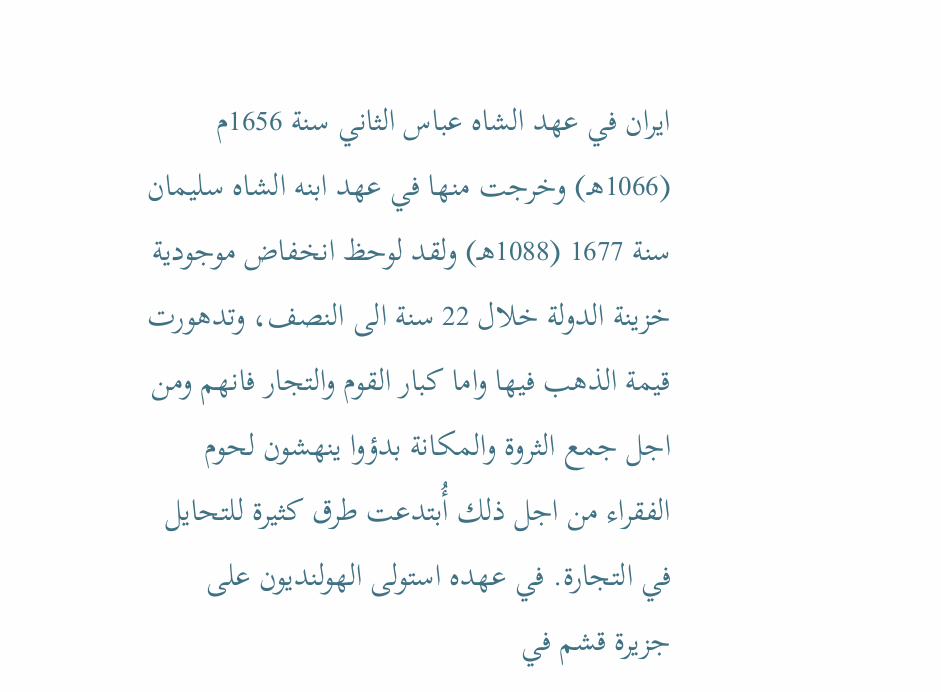ايران في عهد الشاه عباس الثاني سنة 1656م (1066هـ) وخرجت منها في عهد ابنه الشاه سليمان سنة 1677 (1088هـ) ولقد لوحظ انخفاض موجودية خزينة الدولة خلال 22 سنة الى النصف، وتدهورت قيمة الذهب فيها واما كبار القوم والتجار فانهم ومن اجل جمع الثروة والمكانة بدؤوا ينهشون لحوم الفقراء من اجل ذلك أُبتدعت طرق كثيرة للتحايل في التجارة. في عهده استولى الهولنديون على جزيرة قشم في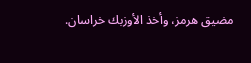مضيق هرمز، وأخذ الأوزبك خراسان.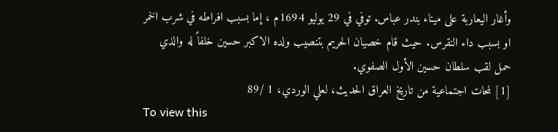وأغار اليعاربة على ميناء بندر عباس. توفي في 29 يوليو 1694م ، إما بسبب افراطه في شرب الخمر او بسبب داء النقرس. حيث قام خصيان الحريم بتنصيب ولده الاكبر حسين خلفاً له والذي حمل لقب سلطان حسين الأول الصفوي.
[1] لمحات اجتماعية من تاريخ العراق الحديث، لعلي الوردي، 1 /89
To view this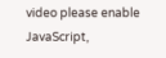video please enable JavaScript,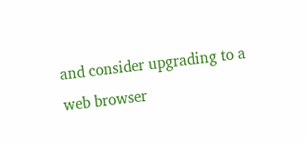and consider upgrading to a web browser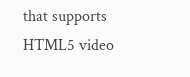that supports HTML5 video